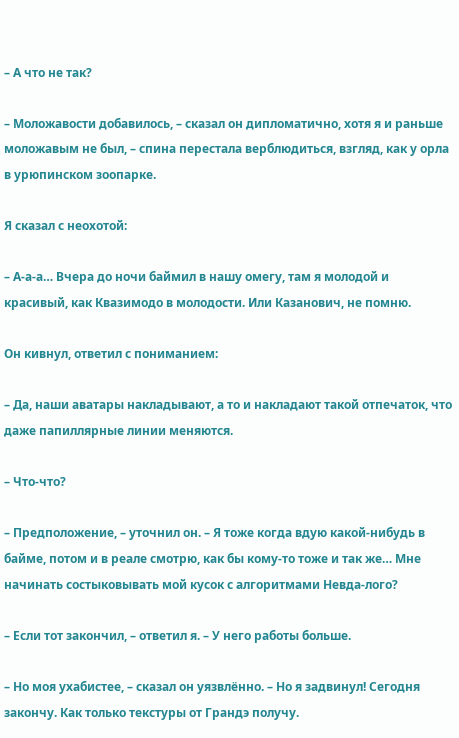– А что не так?

– Моложавости добавилось, – сказал он дипломатично, хотя я и раньше моложавым не был, – спина перестала верблюдиться, взгляд, как у орла в урюпинском зоопарке.

Я сказал с неохотой:

– А-а-а… Вчера до ночи баймил в нашу омегу, там я молодой и красивый, как Квазимодо в молодости. Или Казанович, не помню.

Он кивнул, ответил с пониманием:

– Да, наши аватары накладывают, а то и накладают такой отпечаток, что даже папиллярные линии меняются.

– Что-что?

– Предположение, – уточнил он. – Я тоже когда вдую какой-нибудь в байме, потом и в реале смотрю, как бы кому-то тоже и так же… Мне начинать состыковывать мой кусок с алгоритмами Невда-лого?

– Если тот закончил, – ответил я. – У него работы больше.

– Но моя ухабистее, – сказал он уязвлённо. – Но я задвинул! Сегодня закончу. Как только текстуры от Грандэ получу.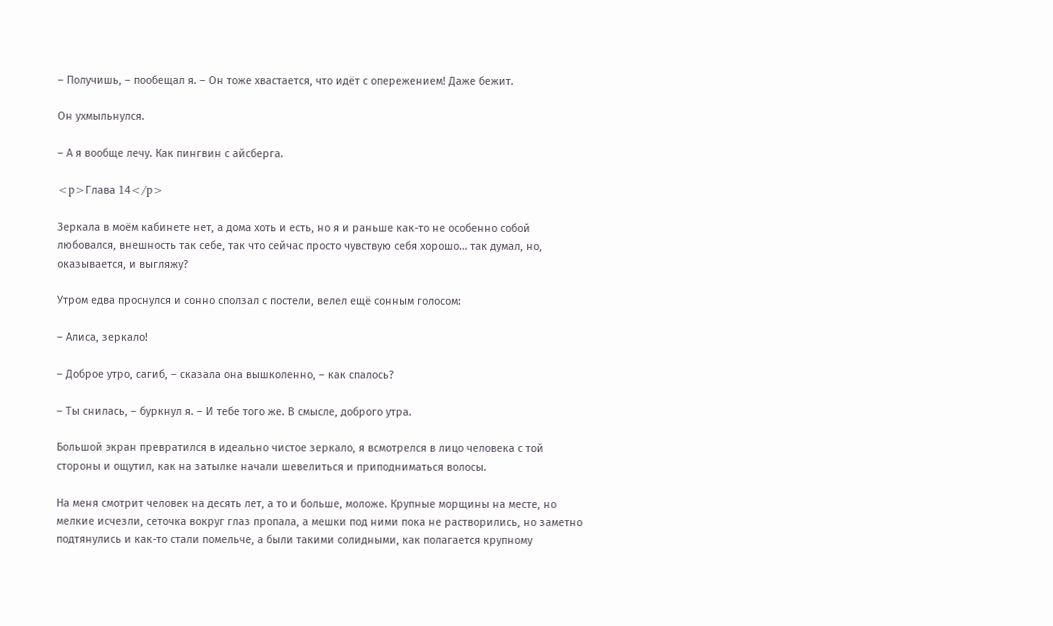– Получишь, – пообещал я. – Он тоже хвастается, что идёт с опережением! Даже бежит.

Он ухмыльнулся.

– А я вообще лечу. Как пингвин с айсберга.

<p>Глава 14</p>

Зеркала в моём кабинете нет, а дома хоть и есть, но я и раньше как-то не особенно собой любовался, внешность так себе, так что сейчас просто чувствую себя хорошо… так думал, но, оказывается, и выгляжу?

Утром едва проснулся и сонно сползал с постели, велел ещё сонным голосом:

– Алиса, зеркало!

– Доброе утро, сагиб, – сказала она вышколенно, – как спалось?

– Ты снилась, – буркнул я. – И тебе того же. В смысле, доброго утра.

Большой экран превратился в идеально чистое зеркало, я всмотрелся в лицо человека с той стороны и ощутил, как на затылке начали шевелиться и приподниматься волосы.

На меня смотрит человек на десять лет, а то и больше, моложе. Крупные морщины на месте, но мелкие исчезли, сеточка вокруг глаз пропала, а мешки под ними пока не растворились, но заметно подтянулись и как-то стали помельче, а были такими солидными, как полагается крупному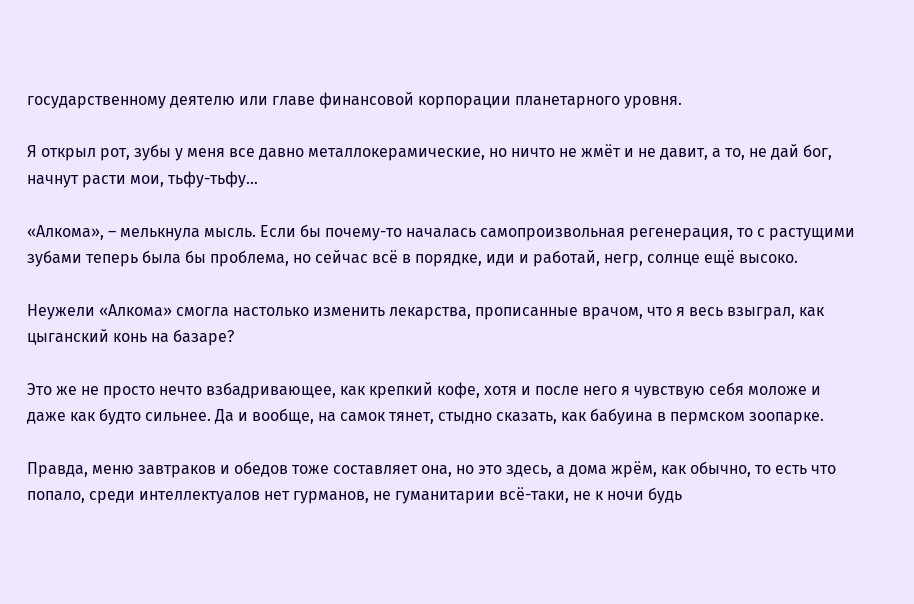государственному деятелю или главе финансовой корпорации планетарного уровня.

Я открыл рот, зубы у меня все давно металлокерамические, но ничто не жмёт и не давит, а то, не дай бог, начнут расти мои, тьфу-тьфу…

«Алкома», – мелькнула мысль. Если бы почему-то началась самопроизвольная регенерация, то с растущими зубами теперь была бы проблема, но сейчас всё в порядке, иди и работай, негр, солнце ещё высоко.

Неужели «Алкома» смогла настолько изменить лекарства, прописанные врачом, что я весь взыграл, как цыганский конь на базаре?

Это же не просто нечто взбадривающее, как крепкий кофе, хотя и после него я чувствую себя моложе и даже как будто сильнее. Да и вообще, на самок тянет, стыдно сказать, как бабуина в пермском зоопарке.

Правда, меню завтраков и обедов тоже составляет она, но это здесь, а дома жрём, как обычно, то есть что попало, среди интеллектуалов нет гурманов, не гуманитарии всё-таки, не к ночи будь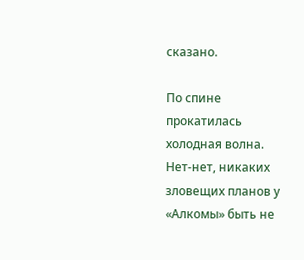сказано.

По спине прокатилась холодная волна. Нет-нет, никаких зловещих планов у «Алкомы» быть не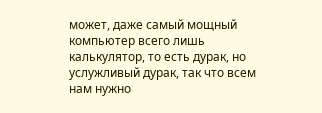может, даже самый мощный компьютер всего лишь калькулятор, то есть дурак, но услужливый дурак, так что всем нам нужно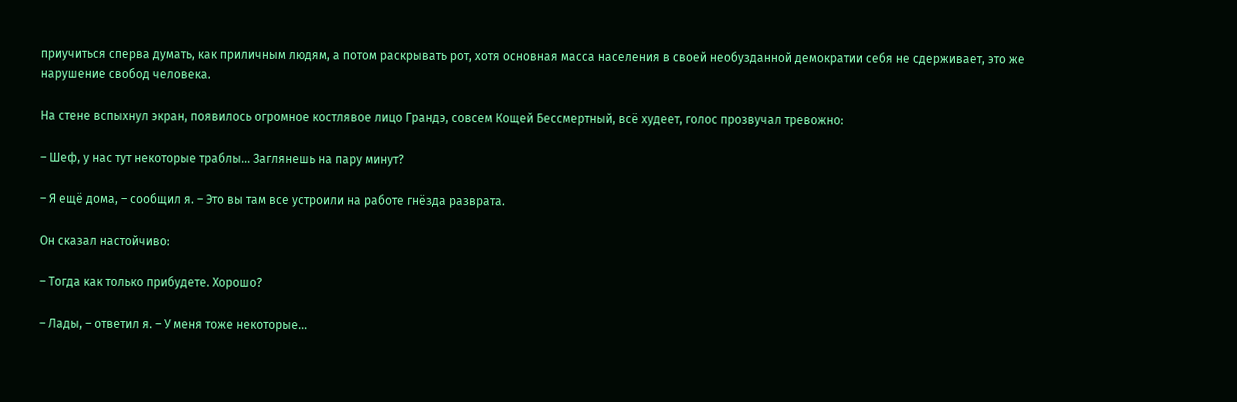приучиться сперва думать, как приличным людям, а потом раскрывать рот, хотя основная масса населения в своей необузданной демократии себя не сдерживает, это же нарушение свобод человека.

На стене вспыхнул экран, появилось огромное костлявое лицо Грандэ, совсем Кощей Бессмертный, всё худеет, голос прозвучал тревожно:

– Шеф, у нас тут некоторые траблы… Заглянешь на пару минут?

– Я ещё дома, – сообщил я. – Это вы там все устроили на работе гнёзда разврата.

Он сказал настойчиво:

– Тогда как только прибудете. Хорошо?

– Лады, – ответил я. – У меня тоже некоторые…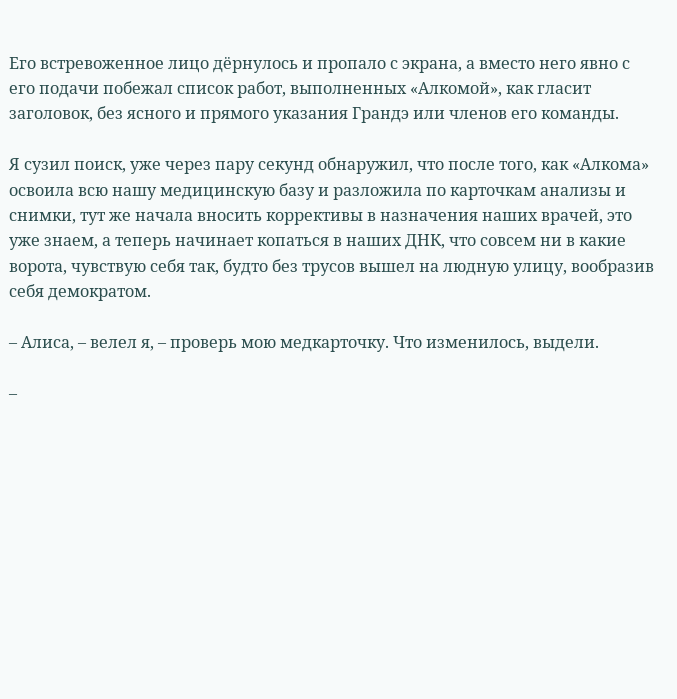Его встревоженное лицо дёрнулось и пропало с экрана, а вместо него явно с его подачи побежал список работ, выполненных «Алкомой», как гласит заголовок, без ясного и прямого указания Грандэ или членов его команды.

Я сузил поиск, уже через пару секунд обнаружил, что после того, как «Алкома» освоила всю нашу медицинскую базу и разложила по карточкам анализы и снимки, тут же начала вносить коррективы в назначения наших врачей, это уже знаем, а теперь начинает копаться в наших ДНК, что совсем ни в какие ворота, чувствую себя так, будто без трусов вышел на людную улицу, вообразив себя демократом.

– Алиса, – велел я, – проверь мою медкарточку. Что изменилось, выдели.

–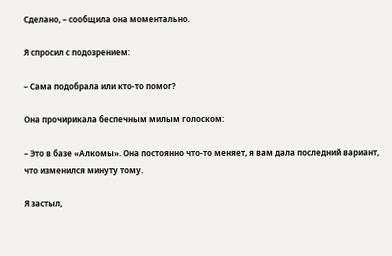Сделано, – сообщила она моментально.

Я спросил с подозрением:

– Сама подобрала или кто-то помог?

Она прочирикала беспечным милым голоском:

– Это в базе «Алкомы». Она постоянно что-то меняет, я вам дала последний вариант, что изменился минуту тому.

Я застыл,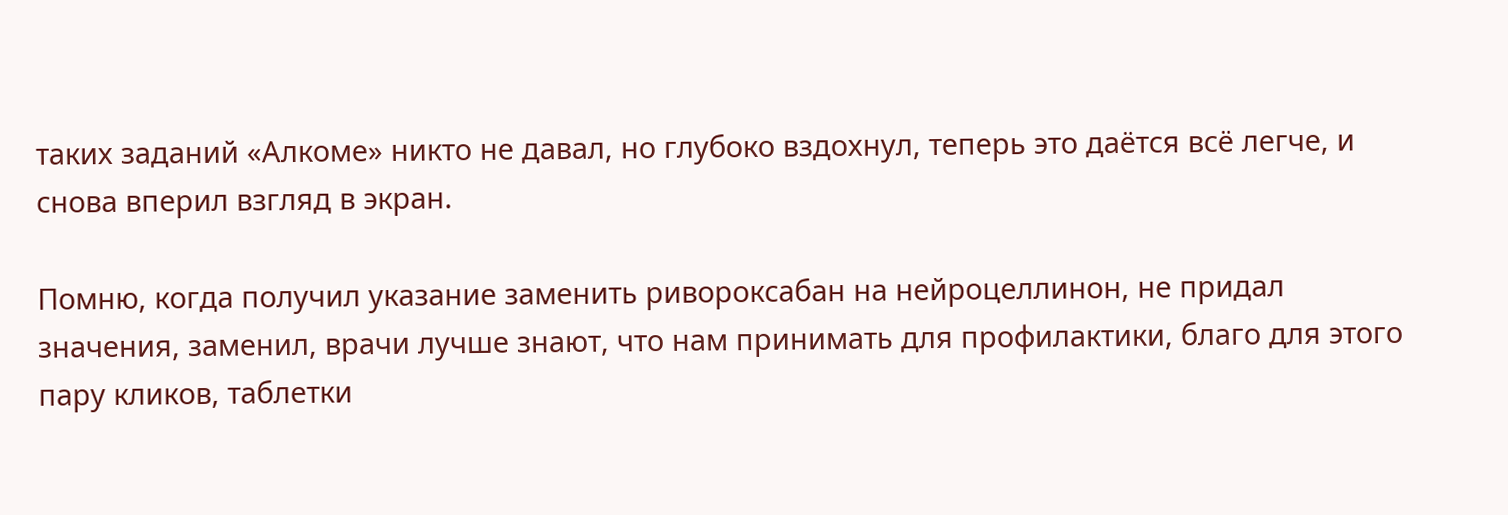таких заданий «Алкоме» никто не давал, но глубоко вздохнул, теперь это даётся всё легче, и снова вперил взгляд в экран.

Помню, когда получил указание заменить ривороксабан на нейроцеллинон, не придал значения, заменил, врачи лучше знают, что нам принимать для профилактики, благо для этого пару кликов, таблетки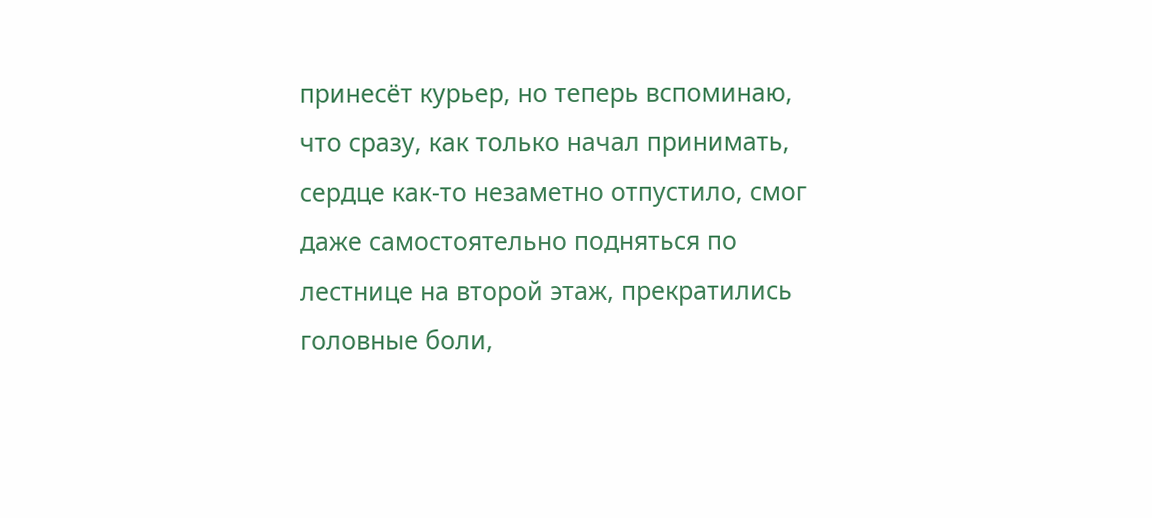принесёт курьер, но теперь вспоминаю, что сразу, как только начал принимать, сердце как-то незаметно отпустило, смог даже самостоятельно подняться по лестнице на второй этаж, прекратились головные боли,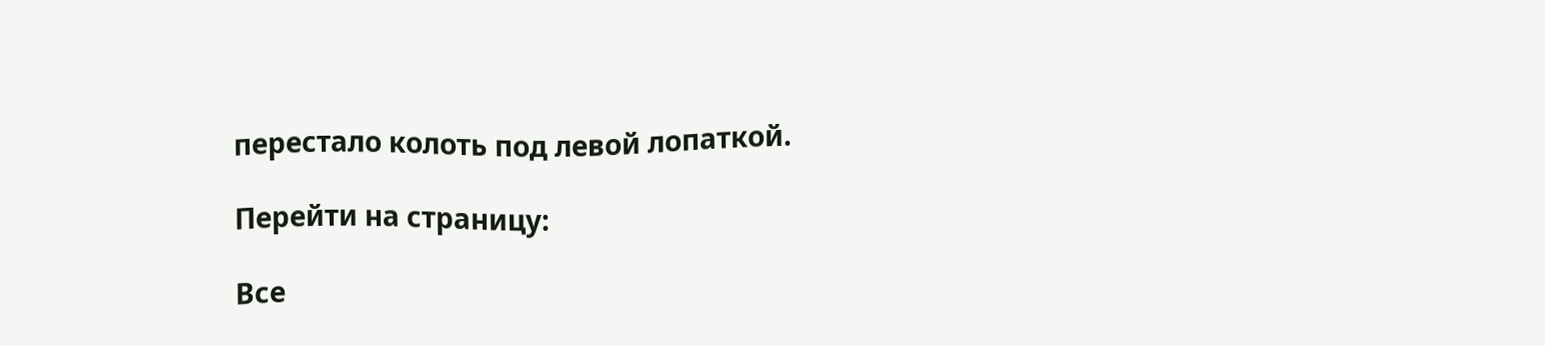перестало колоть под левой лопаткой.

Перейти на страницу:

Все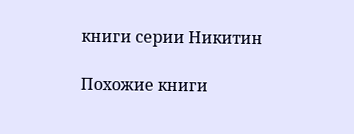книги серии Никитин

Похожие книги